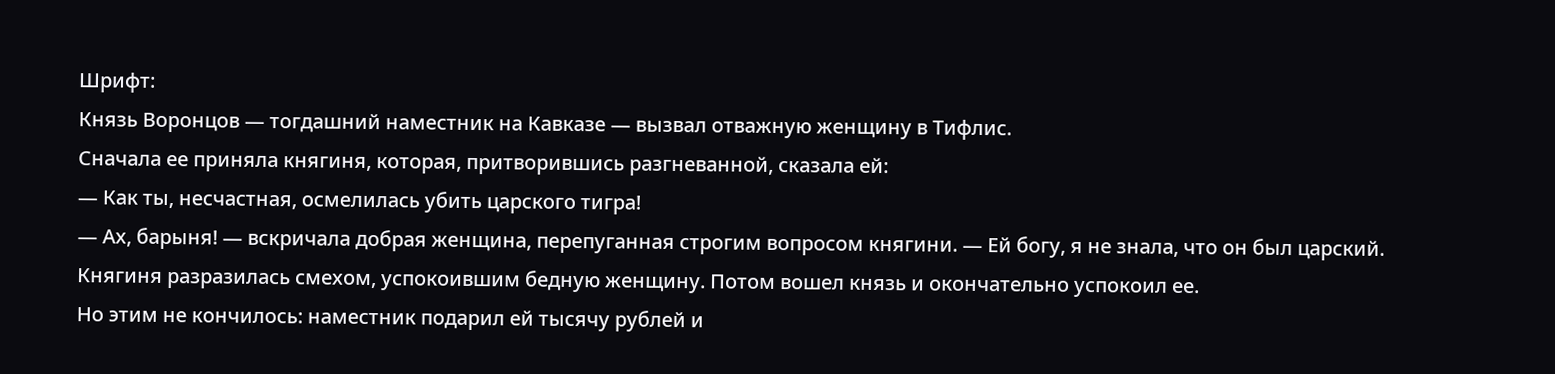Шрифт:
Князь Воронцов — тогдашний наместник на Кавказе — вызвал отважную женщину в Тифлис.
Сначала ее приняла княгиня, которая, притворившись разгневанной, сказала ей:
— Как ты, несчастная, осмелилась убить царского тигра!
— Ах, барыня! — вскричала добрая женщина, перепуганная строгим вопросом княгини. — Ей богу, я не знала, что он был царский.
Княгиня разразилась смехом, успокоившим бедную женщину. Потом вошел князь и окончательно успокоил ее.
Но этим не кончилось: наместник подарил ей тысячу рублей и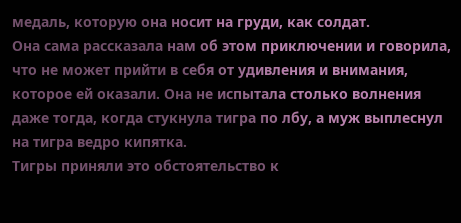медаль, которую она носит на груди, как солдат.
Она сама рассказала нам об этом приключении и говорила, что не может прийти в себя от удивления и внимания, которое ей оказали. Она не испытала столько волнения даже тогда, когда стукнула тигра по лбу, а муж выплеснул на тигра ведро кипятка.
Тигры приняли это обстоятельство к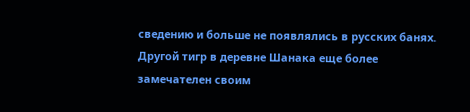сведению и больше не появлялись в русских банях.
Другой тигр в деревне Шанака еще более замечателен своим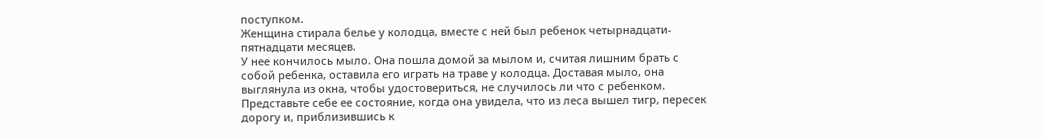поступком.
Женщина стирала белье у колодца, вместе с ней был ребенок четырнадцати-пятнадцати месяцев.
У нее кончилось мыло. Она пошла домой за мылом и, считая лишним брать с собой ребенка, оставила его играть на траве у колодца. Доставая мыло, она выглянула из окна, чтобы удостовериться, не случилось ли что с ребенком. Представьте себе ее состояние, когда она увидела, что из леса вышел тигр, пересек дорогу и, приблизившись к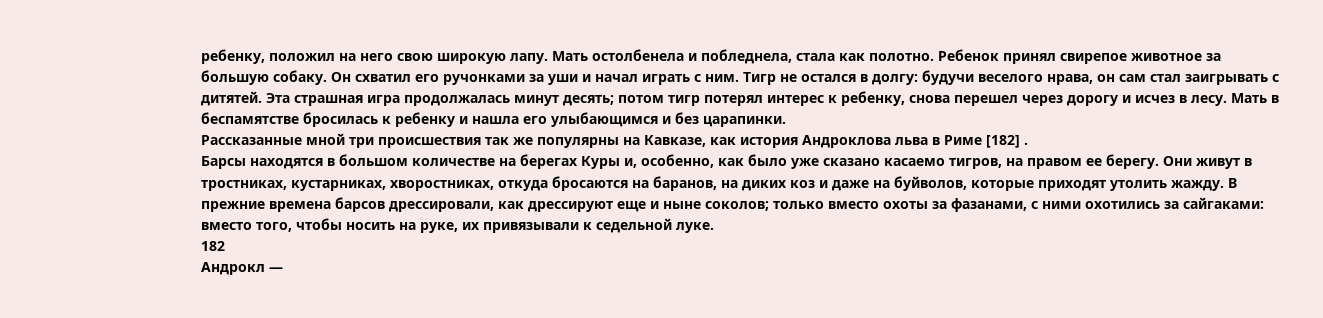ребенку, положил на него свою широкую лапу. Мать остолбенела и побледнела, стала как полотно. Ребенок принял свирепое животное за большую собаку. Он схватил его ручонками за уши и начал играть с ним. Тигр не остался в долгу: будучи веселого нрава, он сам стал заигрывать с дитятей. Эта страшная игра продолжалась минут десять; потом тигр потерял интерес к ребенку, снова перешел через дорогу и исчез в лесу. Мать в беспамятстве бросилась к ребенку и нашла его улыбающимся и без царапинки.
Рассказанные мной три происшествия так же популярны на Кавказе, как история Андроклова льва в Риме [182] .
Барсы находятся в большом количестве на берегах Куры и, особенно, как было уже сказано касаемо тигров, на правом ее берегу. Они живут в тростниках, кустарниках, хворостниках, откуда бросаются на баранов, на диких коз и даже на буйволов, которые приходят утолить жажду. В прежние времена барсов дрессировали, как дрессируют еще и ныне соколов; только вместо охоты за фазанами, с ними охотились за сайгаками: вместо того, чтобы носить на руке, их привязывали к седельной луке.
182
Андрокл —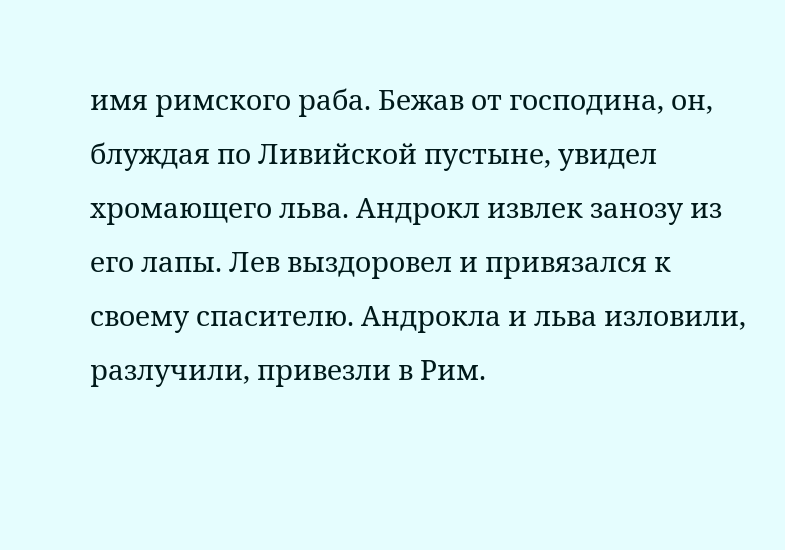имя римского раба. Бежав от господина, он, блуждая по Ливийской пустыне, увидел хромающего льва. Андрокл извлек занозу из его лапы. Лев выздоровел и привязался к своему спасителю. Андрокла и льва изловили, разлучили, привезли в Рим.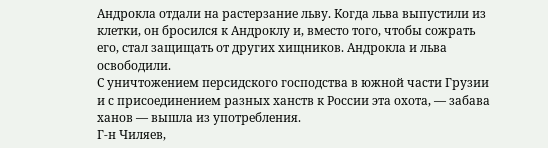Андрокла отдали на растерзание льву. Когда льва выпустили из клетки, он бросился к Андроклу и, вместо того, чтобы сожрать его, стал защищать от других хищников. Андрокла и льва освободили.
С уничтожением персидского господства в южной части Грузии и с присоединением разных ханств к России эта охота, — забава ханов — вышла из употребления.
Г-н Чиляев,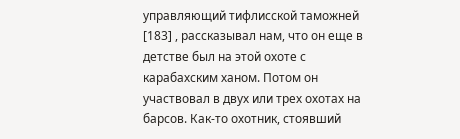управляющий тифлисской таможней [183] , рассказывал нам, что он еще в детстве был на этой охоте с карабахским ханом. Потом он участвовал в двух или трех охотах на барсов. Как-то охотник, стоявший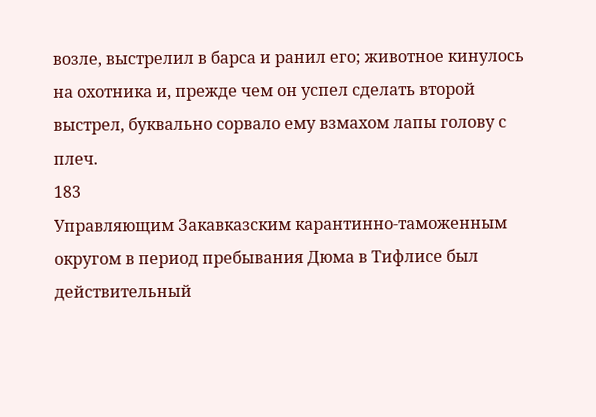возле, выстрелил в барса и ранил его; животное кинулось на охотника и, прежде чем он успел сделать второй выстрел, буквально сорвало ему взмахом лапы голову с плеч.
183
Управляющим Закавказским карантинно-таможенным округом в период пребывания Дюма в Тифлисе был действительный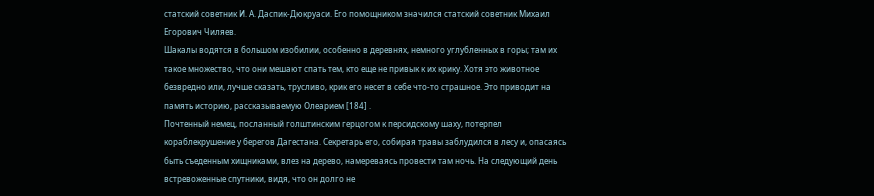статский советник И. А. Даспик-Дюкруаси. Его помощником значился статский советник Михаил Егорович Чиляев.
Шакалы водятся в большом изобилии, особенно в деревнях, немного углубленных в горы; там их такое множество, что они мешают спать тем, кто еще не привык к их крику. Хотя это животное безвредно или, лучше сказать, трусливо, крик его несет в себе что-то страшное. Это приводит на память историю, рассказываемую Олеарием [184] .
Почтенный немец, посланный голштинским герцогом к персидскому шаху, потерпел кораблекрушение у берегов Дагестана. Секретарь его, собирая травы заблудился в лесу и, опасаясь быть съеденным хищниками, влез на дерево, намереваясь провести там ночь. На следующий день встревоженные спутники, видя, что он долго не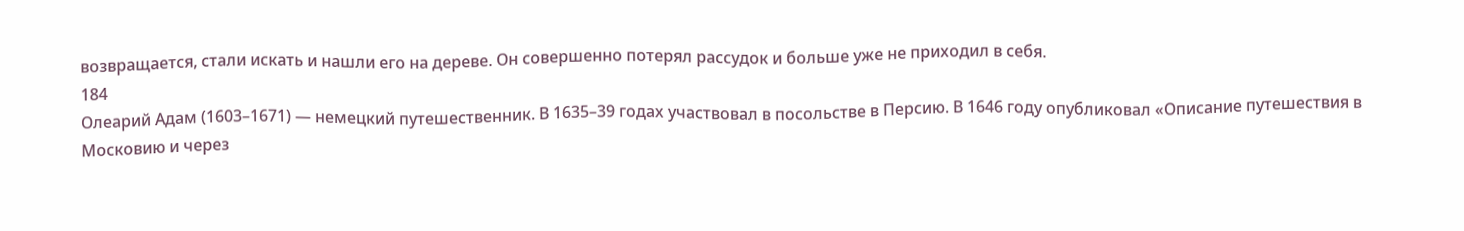возвращается, стали искать и нашли его на дереве. Он совершенно потерял рассудок и больше уже не приходил в себя.
184
Олеарий Адам (1603–1671) — немецкий путешественник. В 1635–39 годах участвовал в посольстве в Персию. В 1646 году опубликовал «Описание путешествия в Московию и через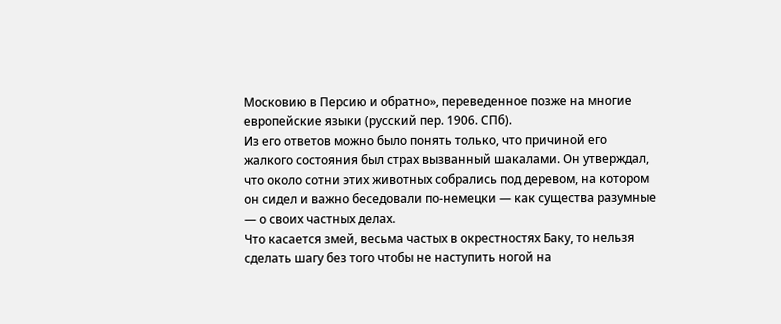Московию в Персию и обратно», переведенное позже на многие европейские языки (русский пер. 1906. СПб).
Из его ответов можно было понять только, что причиной его жалкого состояния был страх вызванный шакалами. Он утверждал, что около сотни этих животных собрались под деревом, на котором он сидел и важно беседовали по-немецки — как существа разумные — о своих частных делах.
Что касается змей, весьма частых в окрестностях Баку, то нельзя сделать шагу без того чтобы не наступить ногой на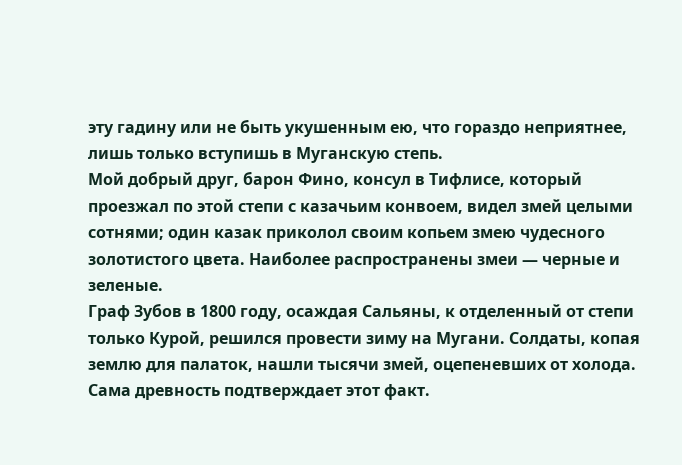эту гадину или не быть укушенным ею, что гораздо неприятнее, лишь только вступишь в Муганскую степь.
Мой добрый друг, барон Фино, консул в Тифлисе, который проезжал по этой степи с казачьим конвоем, видел змей целыми сотнями; один казак приколол своим копьем змею чудесного золотистого цвета. Наиболее распространены змеи — черные и зеленые.
Граф Зубов в 1800 году, осаждая Сальяны, к отделенный от степи только Курой, решился провести зиму на Мугани. Солдаты, копая землю для палаток, нашли тысячи змей, оцепеневших от холода.
Сама древность подтверждает этот факт.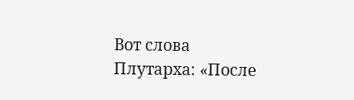Вот слова Плутарха: «После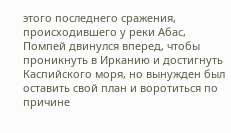этого последнего сражения, происходившего у реки Абас, Помпей двинулся вперед, чтобы проникнуть в Ирканию и достигнуть Каспийского моря, но вынужден был оставить свой план и воротиться по причине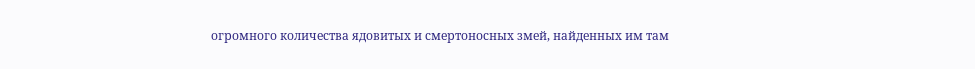огромного количества ядовитых и смертоносных змей, найденных им там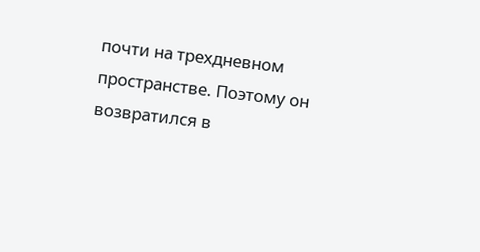почти на трехдневном пространстве. Поэтому он возвратился в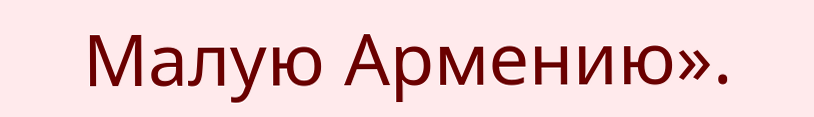Малую Армению».